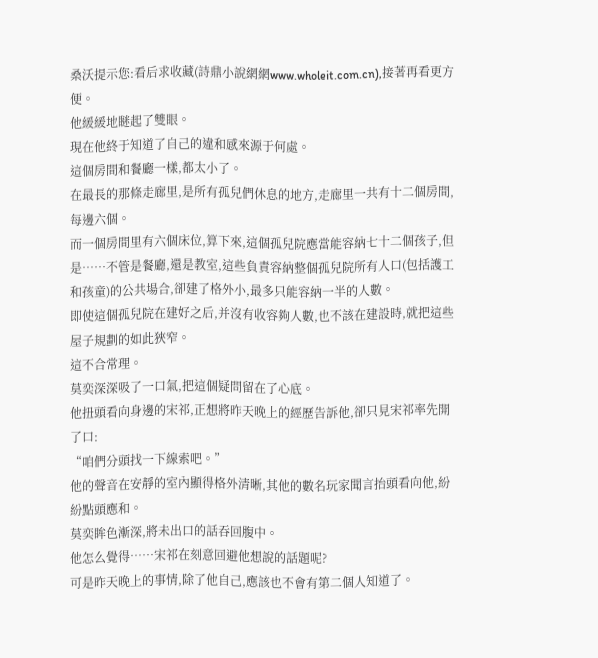桑沃提示您:看后求收藏(詩鼎小說網網www.wholeit.com.cn),接著再看更方便。
他緩緩地瞇起了雙眼。
現在他終于知道了自己的違和感來源于何處。
這個房間和餐廳一樣,都太小了。
在最長的那條走廊里,是所有孤兒們休息的地方,走廊里一共有十二個房間,每邊六個。
而一個房間里有六個床位,算下來,這個孤兒院應當能容納七十二個孩子,但是……不管是餐廳,還是教室,這些負責容納整個孤兒院所有人口(包括護工和孩童)的公共場合,卻建了格外小,最多只能容納一半的人數。
即使這個孤兒院在建好之后,并沒有收容夠人數,也不該在建設時,就把這些屋子規劃的如此狹窄。
這不合常理。
莫奕深深吸了一口氣,把這個疑問留在了心底。
他扭頭看向身邊的宋祁,正想將昨天晚上的經歷告訴他,卻只見宋祁率先開了口:
“咱們分頭找一下線索吧。”
他的聲音在安靜的室內顯得格外清晰,其他的數名玩家聞言抬頭看向他,紛紛點頭應和。
莫奕眸色漸深,將未出口的話吞回腹中。
他怎么覺得……宋祁在刻意回避他想說的話題呢?
可是昨天晚上的事情,除了他自己,應該也不會有第二個人知道了。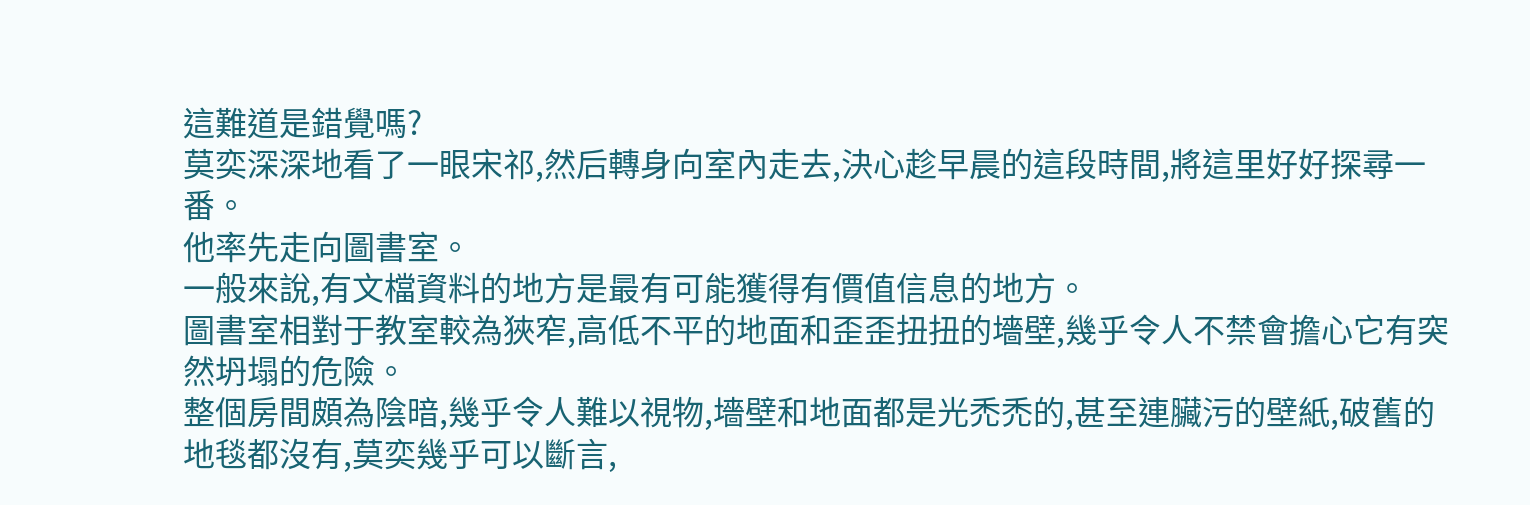這難道是錯覺嗎?
莫奕深深地看了一眼宋祁,然后轉身向室內走去,決心趁早晨的這段時間,將這里好好探尋一番。
他率先走向圖書室。
一般來說,有文檔資料的地方是最有可能獲得有價值信息的地方。
圖書室相對于教室較為狹窄,高低不平的地面和歪歪扭扭的墻壁,幾乎令人不禁會擔心它有突然坍塌的危險。
整個房間頗為陰暗,幾乎令人難以視物,墻壁和地面都是光禿禿的,甚至連臟污的壁紙,破舊的地毯都沒有,莫奕幾乎可以斷言,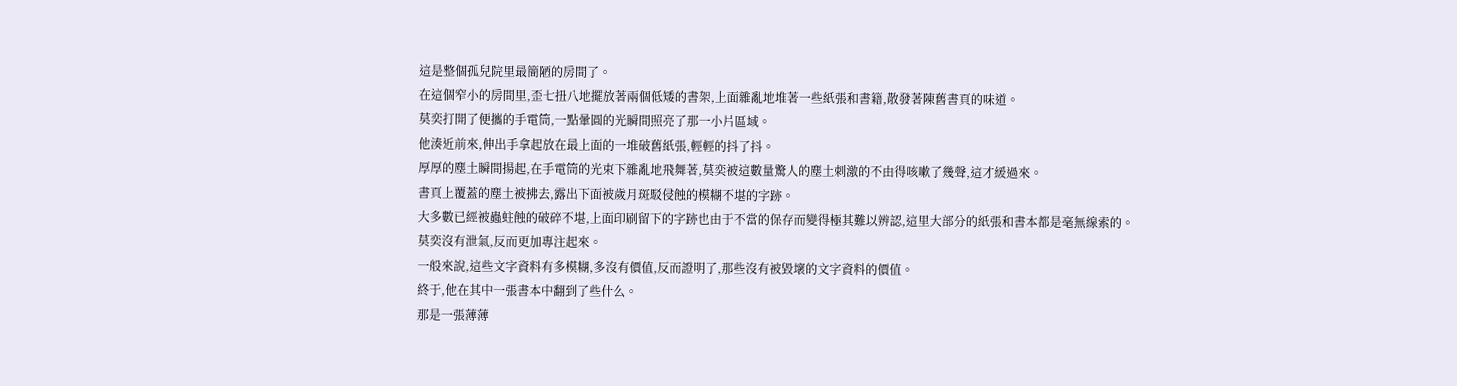這是整個孤兒院里最簡陋的房間了。
在這個窄小的房間里,歪七扭八地擺放著兩個低矮的書架,上面雜亂地堆著一些紙張和書籍,散發著陳舊書頁的味道。
莫奕打開了便攜的手電筒,一點暈圓的光瞬間照亮了那一小片區域。
他湊近前來,伸出手拿起放在最上面的一堆破舊紙張,輕輕的抖了抖。
厚厚的塵土瞬間揚起,在手電筒的光束下雜亂地飛舞著,莫奕被這數量驚人的塵土刺激的不由得咳嗽了幾聲,這才緩過來。
書頁上覆蓋的塵土被拂去,露出下面被歲月斑駁侵蝕的模糊不堪的字跡。
大多數已經被蟲蛀蝕的破碎不堪,上面印刷留下的字跡也由于不當的保存而變得極其難以辨認,這里大部分的紙張和書本都是毫無線索的。
莫奕沒有泄氣,反而更加專注起來。
一般來說,這些文字資料有多模糊,多沒有價值,反而證明了,那些沒有被毀壞的文字資料的價值。
終于,他在其中一張書本中翻到了些什么。
那是一張薄薄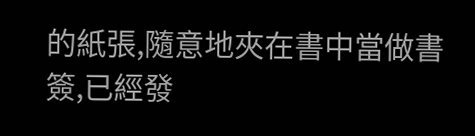的紙張,隨意地夾在書中當做書簽,已經發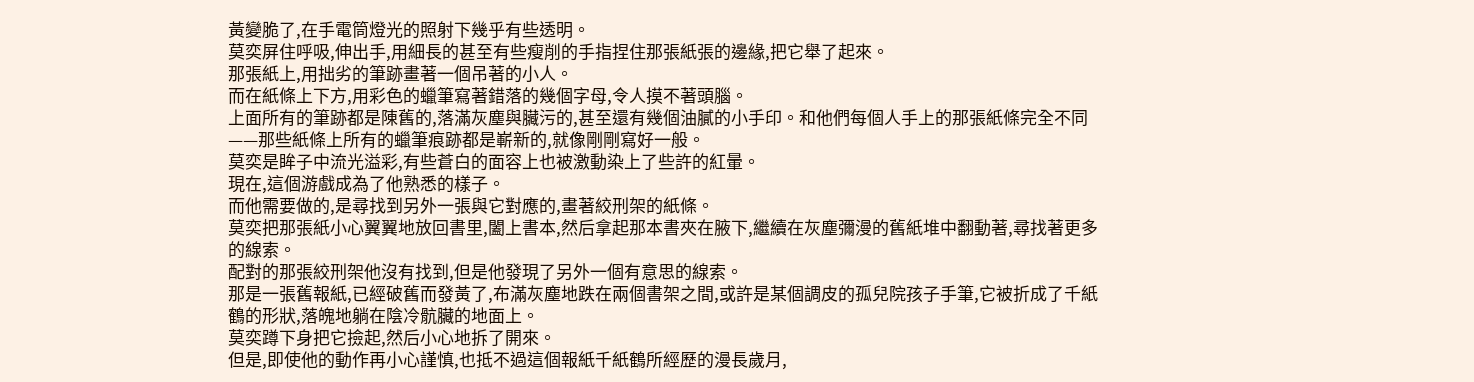黃變脆了,在手電筒燈光的照射下幾乎有些透明。
莫奕屏住呼吸,伸出手,用細長的甚至有些瘦削的手指捏住那張紙張的邊緣,把它舉了起來。
那張紙上,用拙劣的筆跡畫著一個吊著的小人。
而在紙條上下方,用彩色的蠟筆寫著錯落的幾個字母,令人摸不著頭腦。
上面所有的筆跡都是陳舊的,落滿灰塵與臟污的,甚至還有幾個油膩的小手印。和他們每個人手上的那張紙條完全不同——那些紙條上所有的蠟筆痕跡都是嶄新的,就像剛剛寫好一般。
莫奕是眸子中流光溢彩,有些蒼白的面容上也被激動染上了些許的紅暈。
現在,這個游戲成為了他熟悉的樣子。
而他需要做的,是尋找到另外一張與它對應的,畫著絞刑架的紙條。
莫奕把那張紙小心翼翼地放回書里,闔上書本,然后拿起那本書夾在腋下,繼續在灰塵彌漫的舊紙堆中翻動著,尋找著更多的線索。
配對的那張絞刑架他沒有找到,但是他發現了另外一個有意思的線索。
那是一張舊報紙,已經破舊而發黃了,布滿灰塵地跌在兩個書架之間,或許是某個調皮的孤兒院孩子手筆,它被折成了千紙鶴的形狀,落魄地躺在陰冷骯臟的地面上。
莫奕蹲下身把它撿起,然后小心地拆了開來。
但是,即使他的動作再小心謹慎,也抵不過這個報紙千紙鶴所經歷的漫長歲月,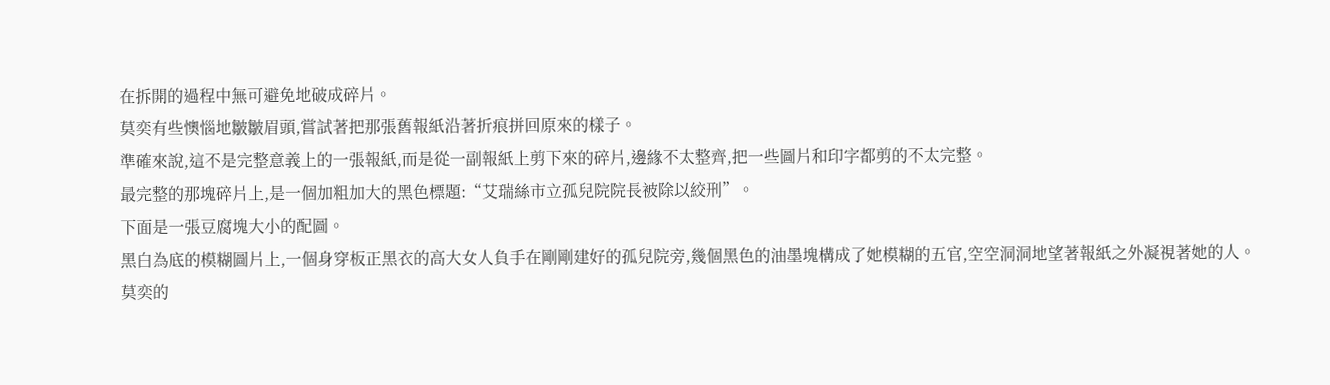在拆開的過程中無可避免地破成碎片。
莫奕有些懊惱地皺皺眉頭,嘗試著把那張舊報紙沿著折痕拼回原來的樣子。
準確來說,這不是完整意義上的一張報紙,而是從一副報紙上剪下來的碎片,邊緣不太整齊,把一些圖片和印字都剪的不太完整。
最完整的那塊碎片上,是一個加粗加大的黑色標題:“艾瑞絲市立孤兒院院長被除以絞刑”。
下面是一張豆腐塊大小的配圖。
黑白為底的模糊圖片上,一個身穿板正黑衣的高大女人負手在剛剛建好的孤兒院旁,幾個黑色的油墨塊構成了她模糊的五官,空空洞洞地望著報紙之外凝視著她的人。
莫奕的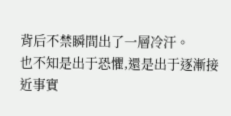背后不禁瞬間出了一層冷汗。
也不知是出于恐懼,還是出于逐漸接近事實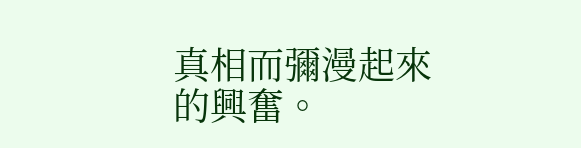真相而彌漫起來的興奮。